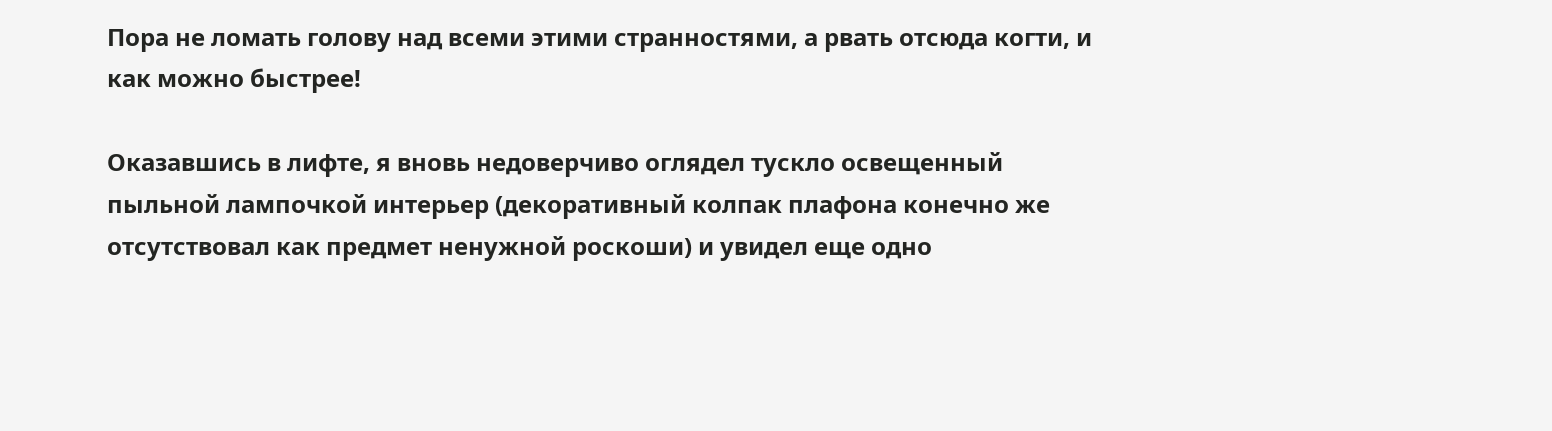Пора не ломать голову над всеми этими странностями, а рвать отсюда когти, и как можно быстрее!

Оказавшись в лифте, я вновь недоверчиво оглядел тускло освещенный пыльной лампочкой интерьер (декоративный колпак плафона конечно же отсутствовал как предмет ненужной роскоши) и увидел еще одно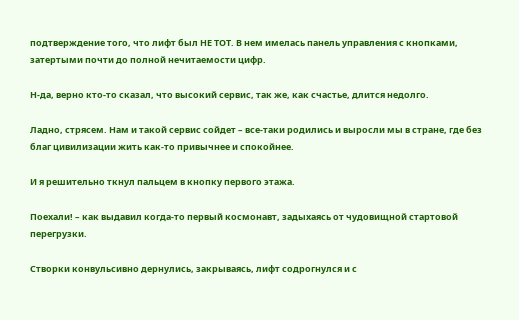подтверждение того, что лифт был НЕ ТОТ. В нем имелась панель управления с кнопками, затертыми почти до полной нечитаемости цифр.

Н-да, верно кто-то сказал, что высокий сервис, так же, как счастье, длится недолго.

Ладно, стрясем. Нам и такой сервис сойдет – все-таки родились и выросли мы в стране, где без благ цивилизации жить как-то привычнее и спокойнее.

И я решительно ткнул пальцем в кнопку первого этажа.

Поехали! – как выдавил когда-то первый космонавт, задыхаясь от чудовищной стартовой перегрузки.

Створки конвульсивно дернулись, закрываясь, лифт содрогнулся и с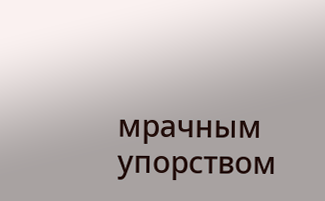мрачным упорством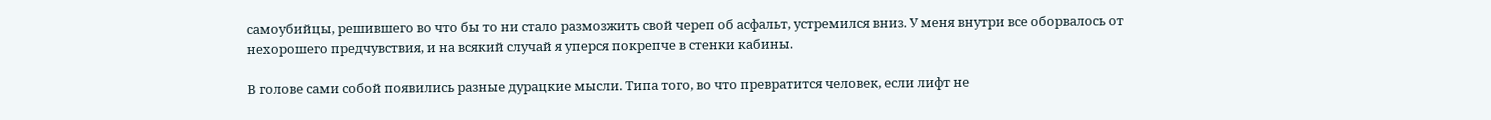самоубийцы, решившего во что бы то ни стало размозжить свой череп об асфальт, устремился вниз. У меня внутри все оборвалось от нехорошего предчувствия, и на всякий случай я уперся покрепче в стенки кабины.

В голове сами собой появились разные дурацкие мысли. Типа того, во что превратится человек, если лифт не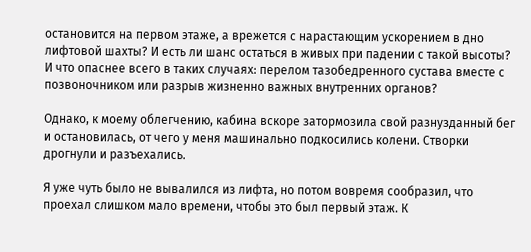остановится на первом этаже, а врежется с нарастающим ускорением в дно лифтовой шахты? И есть ли шанс остаться в живых при падении с такой высоты? И что опаснее всего в таких случаях: перелом тазобедренного сустава вместе с позвоночником или разрыв жизненно важных внутренних органов?

Однако, к моему облегчению, кабина вскоре затормозила свой разнузданный бег и остановилась, от чего у меня машинально подкосились колени. Створки дрогнули и разъехались.

Я уже чуть было не вывалился из лифта, но потом вовремя сообразил, что проехал слишком мало времени, чтобы это был первый этаж. К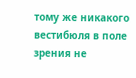тому же никакого вестибюля в поле зрения не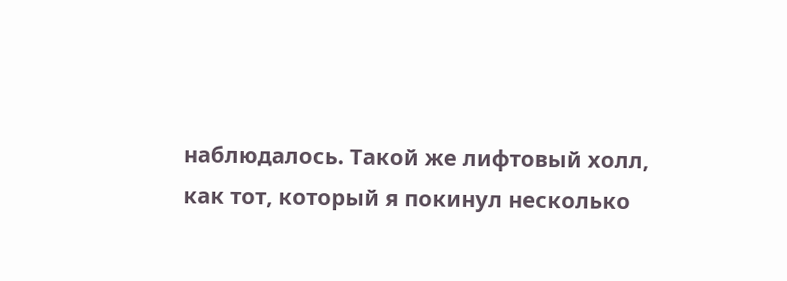наблюдалось. Такой же лифтовый холл, как тот, который я покинул несколько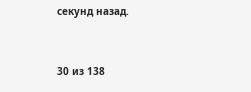секунд назад.



30 из 138